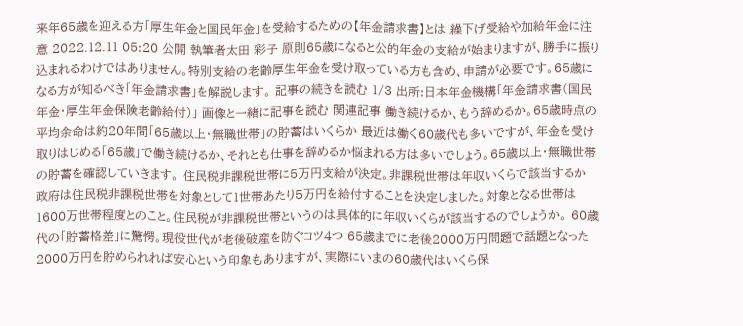来年65歳を迎える方「厚生年金と国民年金」を受給するための【年金請求書】とは 繰下げ受給や加給年金に注意 2022.12.11 05:20 公開 執筆者太田 彩子 原則65歳になると公的年金の支給が始まりますが、勝手に振り込まれるわけではありません。特別支給の老齢厚生年金を受け取っている方も含め、申請が必要です。65歳になる方が知るべき「年金請求書」を解説します。 記事の続きを読む 1/3 出所:日本年金機構「年金請求書(国民年金・厚生年金保険老齢給付)」 画像と一緒に記事を読む 関連記事 働き続けるか、もう辞めるか。65歳時点の平均余命は約20年間「65歳以上・無職世帯」の貯蓄はいくらか 最近は働く60歳代も多いですが、年金を受け取りはじめる「65歳」で働き続けるか、それとも仕事を辞めるか悩まれる方は多いでしょう。65歳以上・無職世帯の貯蓄を確認していきます。 住民税非課税世帯に5万円支給が決定。非課税世帯は年収いくらで該当するか 政府は住民税非課税世帯を対象として1世帯あたり5万円を給付することを決定しました。対象となる世帯は1600万世帯程度とのこと。住民税が非課税世帯というのは具体的に年収いくらが該当するのでしょうか。 60歳代の「貯蓄格差」に驚愕。現役世代が老後破産を防ぐコツ4つ 65歳までに老後2000万円問題で話題となった2000万円を貯められれば安心という印象もありますが、実際にいまの60歳代はいくら保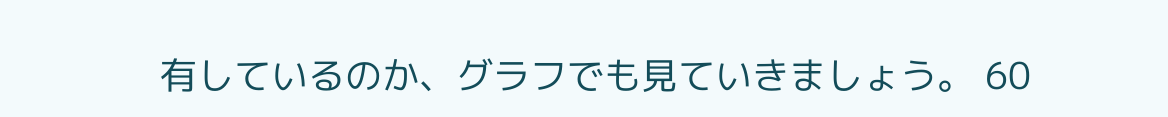有しているのか、グラフでも見ていきましょう。 60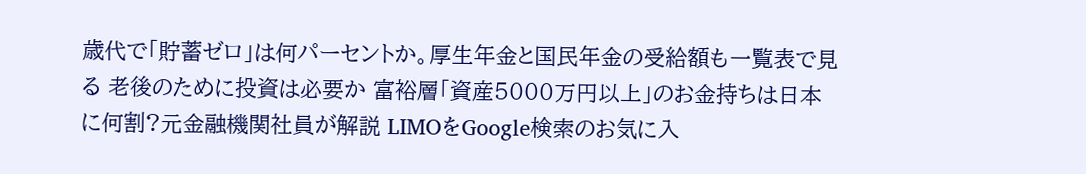歳代で「貯蓄ゼロ」は何パーセントか。厚生年金と国民年金の受給額も一覧表で見る 老後のために投資は必要か 富裕層「資産5000万円以上」のお金持ちは日本に何割?元金融機関社員が解説 LIMOをGoogle検索のお気に入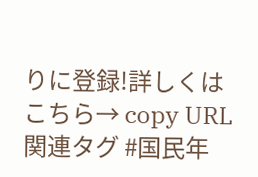りに登録!詳しくはこちら→ copy URL 関連タグ #国民年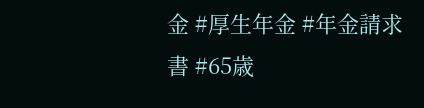金 #厚生年金 #年金請求書 #65歳